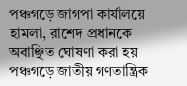পঞ্চগড়ে জাগপা কার্যালয়ে হামলা, রাশেদ প্রধানকে অবাঞ্ছিত ঘোষণা করা হয়
পঞ্চগড়ে জাতীয় গণতান্ত্রিক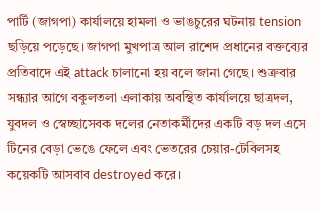পার্টি (জাগপা) কার্যালয়ে হামলা ও ভাঙচুরের ঘটনায় tension ছড়িয়ে পড়েছে। জাগপা মুখপাত্র আল রাশেদ প্রধানের বক্তব্যের প্রতিবাদে এই attack চালানো হয় বলে জানা গেছে। শুক্রবার সন্ধ্যার আগে বকুলতলা এলাকায় অবস্থিত কার্যালয়ে ছাত্রদল, যুবদল ও স্বেচ্ছাসেবক দলের নেতাকর্মীদের একটি বড় দল এসে টিনের বেড়া ভেঙে ফেলে এবং ভেতরের চেয়ার-টেবিলসহ কয়েকটি আসবাব destroyed করে।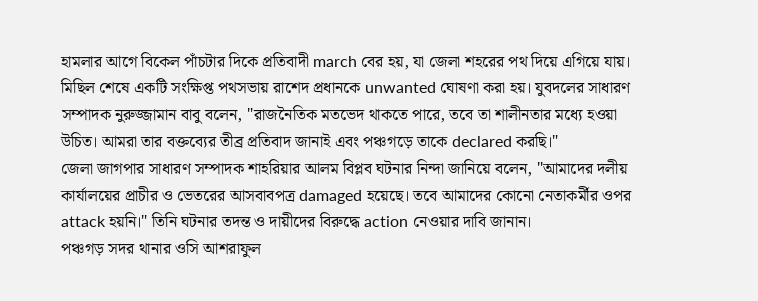হামলার আগে বিকেল পাঁচটার দিকে প্রতিবাদী march বের হয়, যা জেলা শহরের পথ দিয়ে এগিয়ে যায়। মিছিল শেষে একটি সংক্ষিপ্ত পথসভায় রাশেদ প্রধানকে unwanted ঘোষণা করা হয়। যুবদলের সাধারণ সম্পাদক নুরুজ্জামান বাবু বলেন, "রাজনৈতিক মতভেদ থাকতে পারে, তবে তা শালীনতার মধ্যে হওয়া উচিত। আমরা তার বক্তব্যের তীব্র প্রতিবাদ জানাই এবং পঞ্চগড়ে তাকে declared করছি।"
জেলা জাগপার সাধারণ সম্পাদক শাহরিয়ার আলম বিপ্লব ঘটনার নিন্দা জানিয়ে বলেন, "আমাদের দলীয় কার্যালয়ের প্রাচীর ও ভেতরের আসবাবপত্র damaged হয়েছে। তবে আমাদের কোনো নেতাকর্মীর ওপর attack হয়নি।" তিনি ঘটনার তদন্ত ও দায়ীদের বিরুদ্ধে action নেওয়ার দাবি জানান।
পঞ্চগড় সদর থানার ওসি আশরাফুল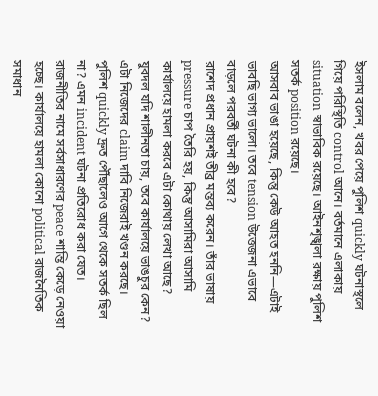ইসলাম বলেন, খবর পেয়ে পুলিশ quickly ঘটনাস্থলে গিয়ে পরিস্থিতি control আনে। বর্তমানে এলাকায় situation স্বাভাবিক রয়েছে। আইনশৃঙ্খলা রক্ষায় পুলিশ সতর্ক position রয়েছে।
আসবাব ভাঙা হয়েছে, কিন্তু কেউ আহত হননি—এটাই ভাবছি ভাগ্য ভালো। তবে tension উত্তেজনা এভাবে বাড়লে পরবর্তী ঘটনা কী হবে?
রাশেদ প্রধান প্রায়শই তীব্র মন্তব্য করেন। তাঁর ভাষায় pressure চাপ তৈরি হয়, কিন্তু আসামিরা আসামি কার্যালয়ে হামলা করবে এটা কোথায় লেখা আছে?
যুবদল যদি শালীনতা চায়, তবে কার্যালয়ে ভাঙচুর কেন? এটা নিজেদের claim দাবি নিজেরাই খণ্ডন করছে।
পুলিশ quickly দ্রুত পৌঁছালেও আগে থেকে সতর্ক ছিল না? এমন incident ঘটনা প্রতিরোধ করা যেত।
রাজনীতির নামে সর্বসাধারণের peace শান্তি কেড়ে নেওয়া হচ্ছে। কার্যালয়ে হামলা কোনো political রাজনৈতিক সমাধান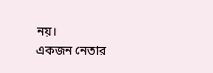নয়।
একজন নেতার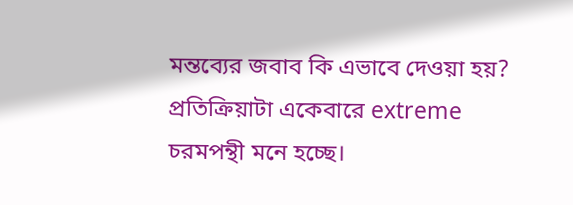মন্তব্যের জবাব কি এভাবে দেওয়া হয়? প্রতিক্রিয়াটা একেবারে extreme চরমপন্থী মনে হচ্ছে।